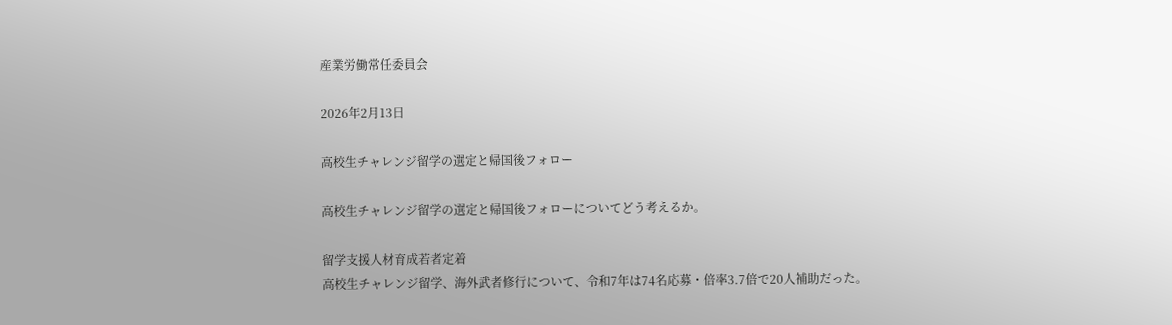産業労働常任委員会

2026年2月13日

高校生チャレンジ留学の選定と帰国後フォロー

高校生チャレンジ留学の選定と帰国後フォローについてどう考えるか。

留学支援人材育成若者定着
高校生チャレンジ留学、海外武者修行について、令和7年は74名応募・倍率3.7倍で20人補助だった。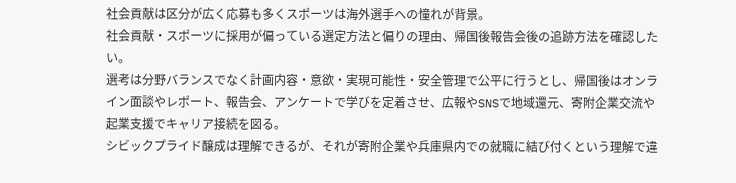社会貢献は区分が広く応募も多くスポーツは海外選手への憧れが背景。
社会貢献・スポーツに採用が偏っている選定方法と偏りの理由、帰国後報告会後の追跡方法を確認したい。
選考は分野バランスでなく計画内容・意欲・実現可能性・安全管理で公平に行うとし、帰国後はオンライン面談やレポート、報告会、アンケートで学びを定着させ、広報やSNSで地域還元、寄附企業交流や起業支援でキャリア接続を図る。
シビックプライド醸成は理解できるが、それが寄附企業や兵庫県内での就職に結び付くという理解で違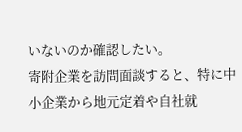いないのか確認したい。
寄附企業を訪問面談すると、特に中小企業から地元定着や自社就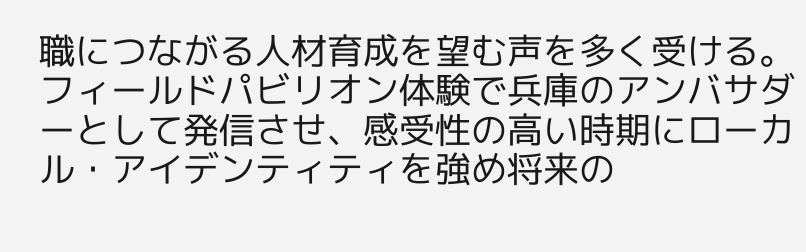職につながる人材育成を望む声を多く受ける。
フィールドパビリオン体験で兵庫のアンバサダーとして発信させ、感受性の高い時期にローカル・アイデンティティを強め将来の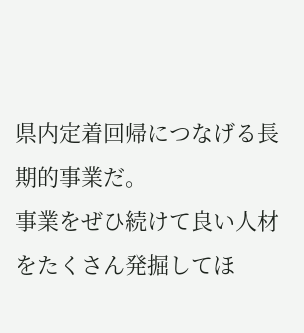県内定着回帰につなげる長期的事業だ。
事業をぜひ続けて良い人材をたくさん発掘してほ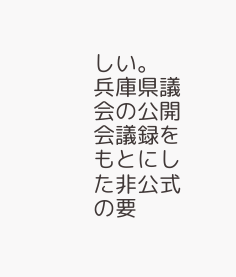しい。
兵庫県議会の公開会議録をもとにした非公式の要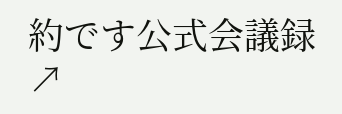約です公式会議録 ↗